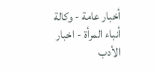أخبار عامة - وكالة أنباء المرأة - اخبار الأدب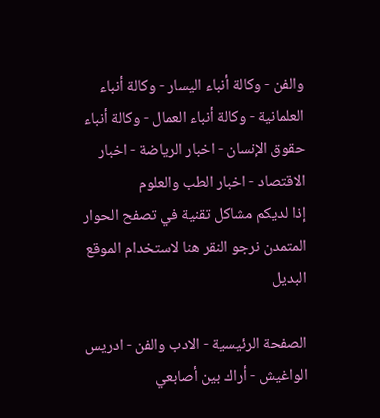والفن - وكالة أنباء اليسار - وكالة أنباء العلمانية - وكالة أنباء العمال - وكالة أنباء حقوق الإنسان - اخبار الرياضة - اخبار الاقتصاد - اخبار الطب والعلوم
إذا لديكم مشاكل تقنية في تصفح الحوار المتمدن نرجو النقر هنا لاستخدام الموقع البديل

الصفحة الرئيسية - الادب والفن - ادريس الواغيش - أراك بين أصابعي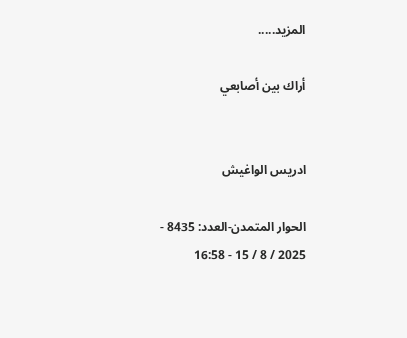المزيد.....

أراك بين أصابعي


ادريس الواغيش

الحوار المتمدن-العدد: 8435 - 2025 / 8 / 15 - 16:58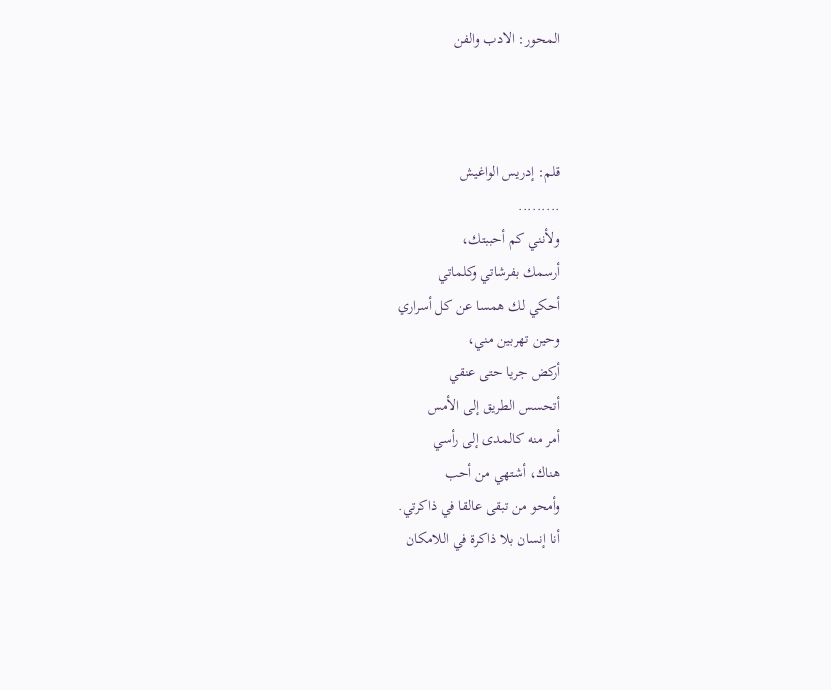المحور: الادب والفن



قلم: إدريس الواغيش
.........
ولأنني كم أحببتك،
أرسمك بفرشاتي وكلماتي
أحكي لك همسا عن كل أسراري
وحين تهربين مني،
أركض جريا حتى عنقي
أتحسس الطريق إلى الأمس
أمر منه كالمدى إلى رأسي
هناك، أشتهي من أحب
وأمحو من تبقى عالقا في ذاكرتي.
أنا إنسان بلا ذاكرة في اللامكان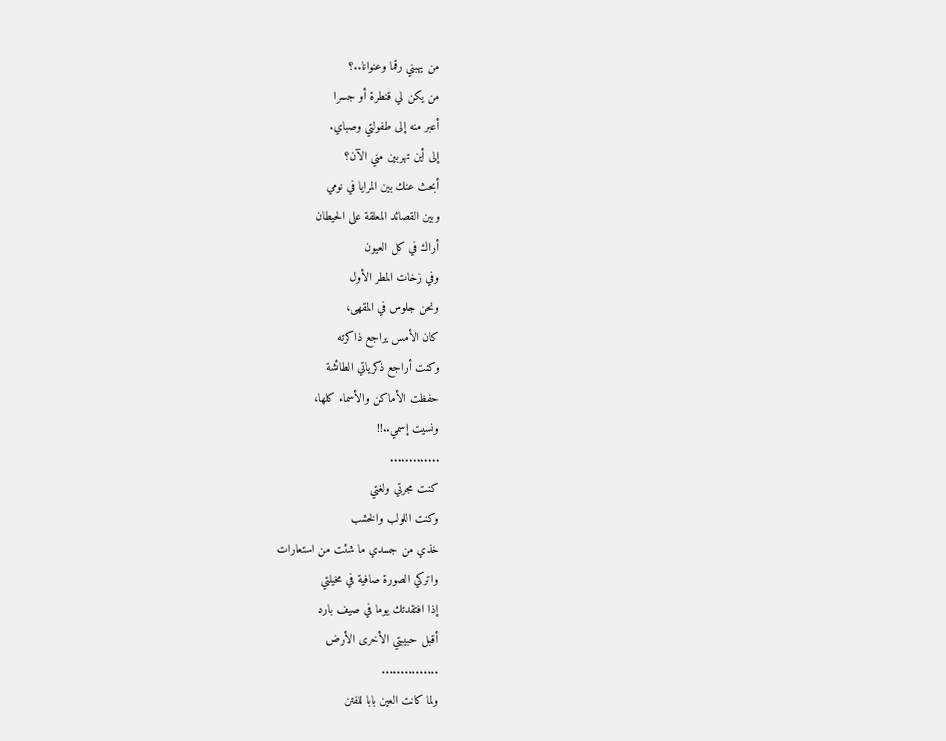من يهبني رقما وعنوانا..؟
من يكن لي قنطرة أو جسرا
أعبر منه إلى طفولتي وصباي.
إلى أين تهربين مني الآن؟
أبحث عنك بين المرايا في نومي
وبين القصائد المعلقة على الحيطان
أراك في كل العيون
وفي زخات المطر الأول
ونحن جلوس في المقهى،
كان الأمس يراجع ذاكرته
وكنت أراجع ذكرياتي الطائشة
حفظت الأماكن والأسماء كلها،
ونسيت إسمي..!!
.............
كنت مجرتي ولغتي
وكنت اللولب والخشب
خذي من جسدي ما شئت من استعارات
واتركي الصورة صافية في مخيلتي
إذا افتقدتك يوما في صيف بارد
أقبل حبيبتي الأخرى الأرض
...............
ولما كانت العين بابا للفتن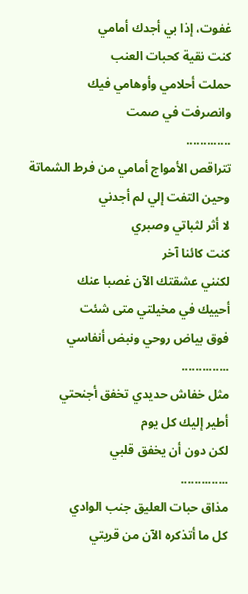غفوت، إذا بي أجدك أمامي
كنت نقية كحبات العنب
حملت أحلامي وأوهامي فيك
وانصرفت في صمت
.............
تتراقص الأمواج أمامي من فرط الشماتة
وحين التفت إلي لم أجدني
لا أثر لثباتي وصبري
كنت كائنا آخر
لكنني عشقتك الآن غصبا عنك
أحييك في مخيلتي متى شئت
فوق بياض روحي ونبض أنفاسي
..............
مثل خفاش حديدي تخفق أجنحتي
أطير إليك كل يوم
لكن دون أن يخفق قلبي
..............
مذاق حبات العليق جنب الوادي
كل ما أتذكره الآن من قريتي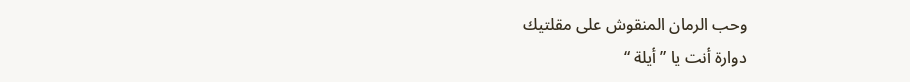وحب الرمان المنقوش على مقلتيك
دوارة أنت يا ” أيلة “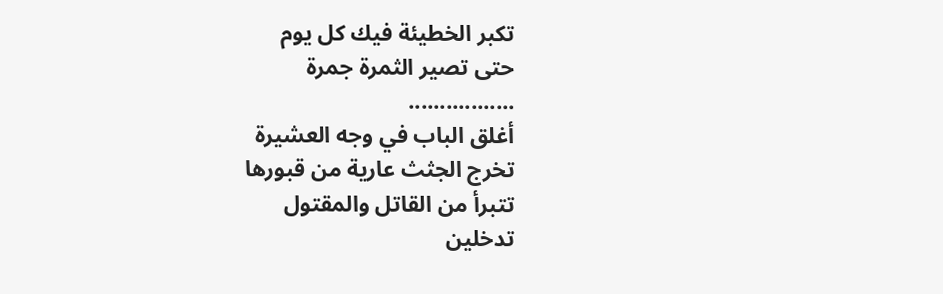تكبر الخطيئة فيك كل يوم
حتى تصير الثمرة جمرة
.................
أغلق الباب في وجه العشيرة
تخرج الجثث عارية من قبورها
تتبرأ من القاتل والمقتول
تدخلين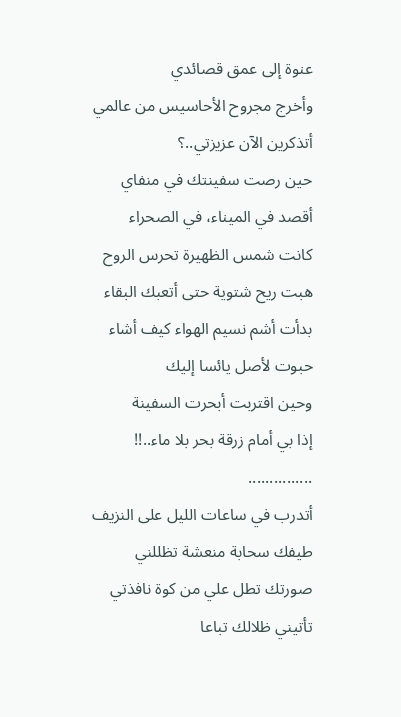عنوة إلى عمق قصائدي
وأخرج مجروح الأحاسيس من عالمي
أتذكرين الآن عزيزتي..؟
حين رصت سفينتك في منفاي
أقصد في الميناء، في الصحراء
كانت شمس الظهيرة تحرس الروح
هبت ريح شتوية حتى أتعبك البقاء
بدأت أشم نسيم الهواء كيف أشاء
حبوت لأصل يائسا إليك
وحين اقتربت أبحرت السفينة
إذا بي أمام زرقة بحر بلا ماء..!!
...............
أتدرب في ساعات الليل على النزيف
طيفك سحابة منعشة تظللني
صورتك تطل علي من كوة نافذتي
تأتيني ظلالك تباعا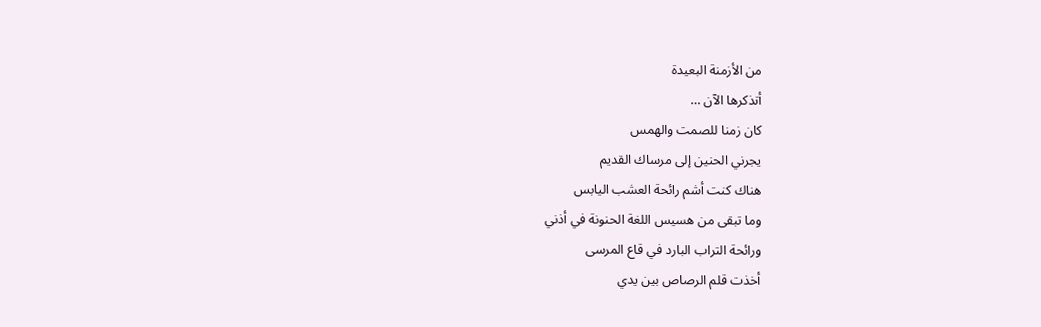من الأزمنة البعيدة
أتذكرها الآن …
كان زمنا للصمت والهمس
يجرني الحنين إلى مرساك القديم
هناك كنت أشم رائحة العشب اليابس
وما تبقى من هسيس اللغة الحنونة في أذني
ورائحة التراب البارد في قاع المرسى
أخذت قلم الرصاص بين يدي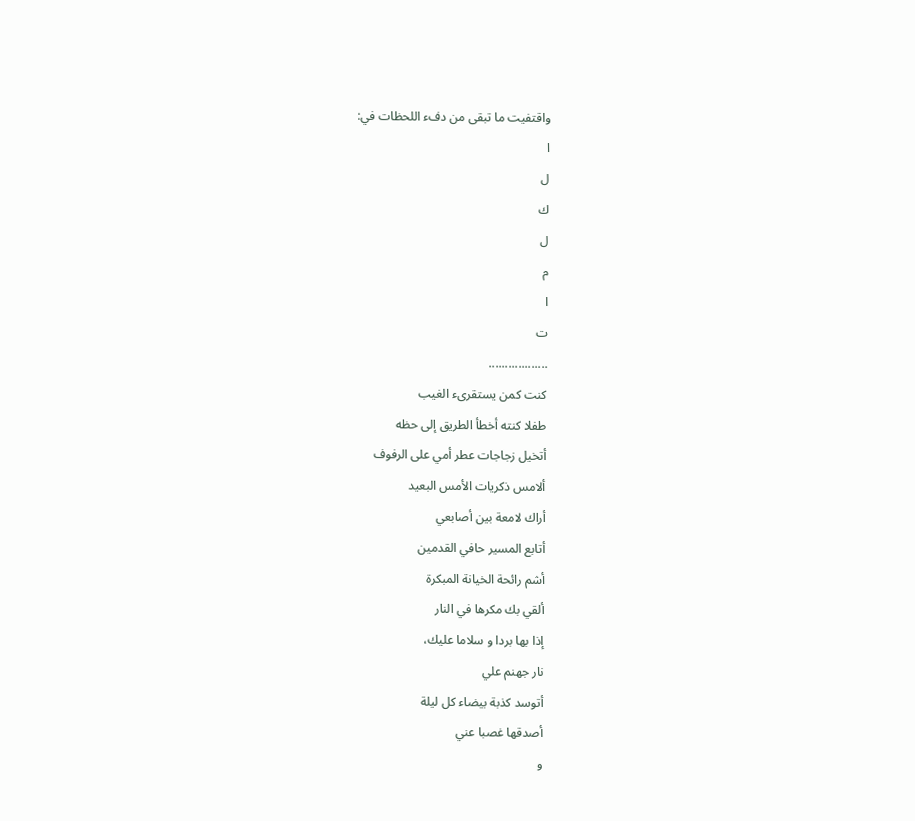واقتفيت ما تبقى من دفء اللحظات في:
ا
ل
ك
ل
م
ا
ت
..................
كنت كمن يستقرىء الغيب
طفلا كنته أخطأ الطريق إلى حظه
أتخيل زجاجات عطر أمي على الرفوف
ألامس ذكريات الأمس البعيد
أراك لامعة بين أصابعي
أتابع المسير حافي القدمين
أشم رائحة الخيانة المبكرة
ألقي بك مكرها في النار
إذا بها بردا و سلاما عليك،
نار جهنم علي
أتوسد كذبة بيضاء كل ليلة
أصدقها غصبا عني
و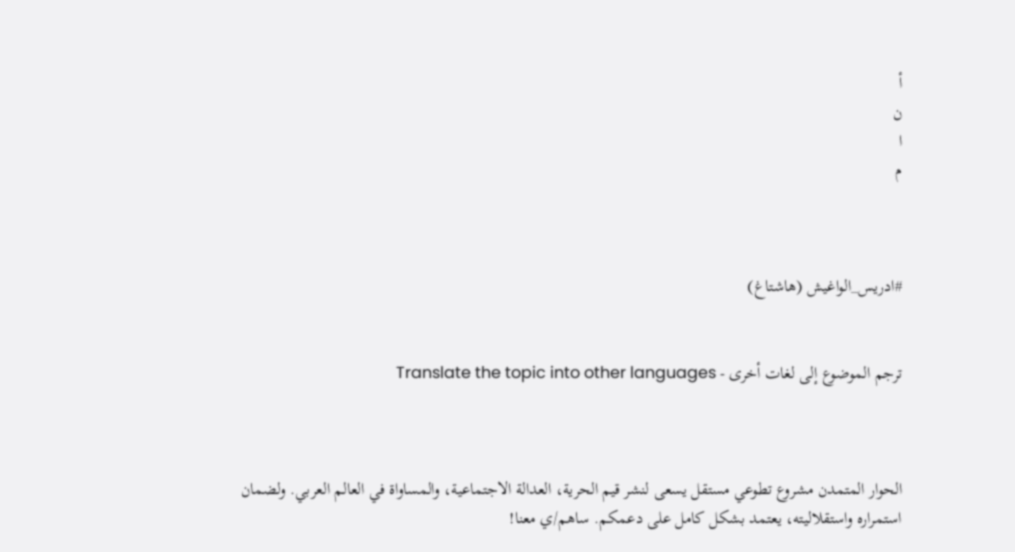أ
ن
ا
م



#ادريس_الواغيش (هاشتاغ)


ترجم الموضوع إلى لغات أخرى - Translate the topic into other languages



الحوار المتمدن مشروع تطوعي مستقل يسعى لنشر قيم الحرية، العدالة الاجتماعية، والمساواة في العالم العربي. ولضمان استمراره واستقلاليته، يعتمد بشكل كامل على دعمكم. ساهم/ي معنا!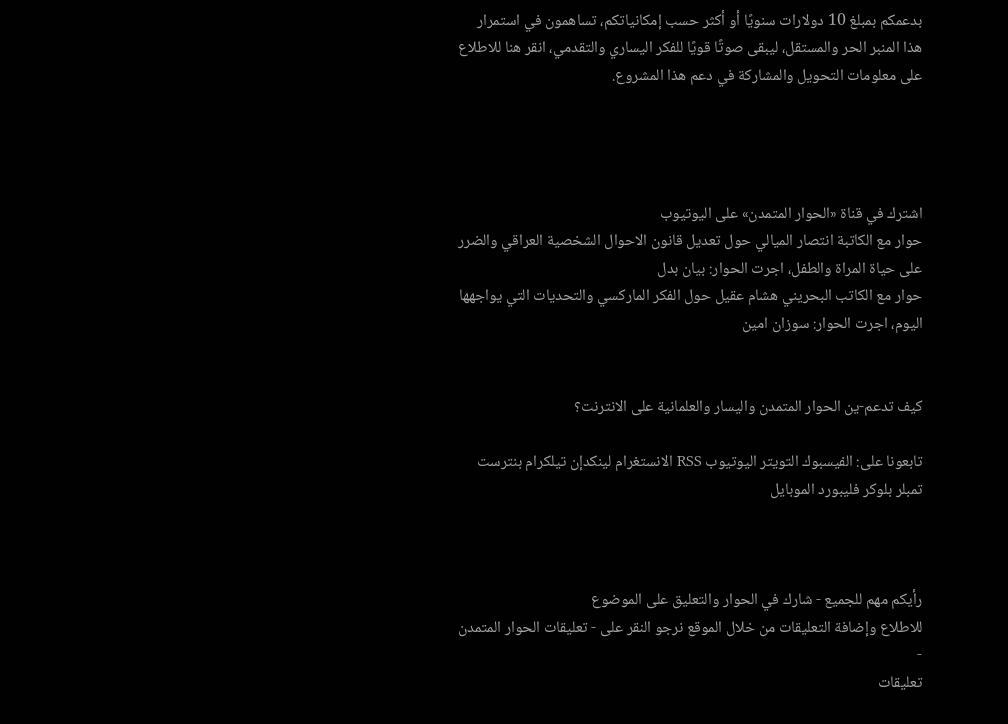بدعمكم بمبلغ 10 دولارات سنويًا أو أكثر حسب إمكانياتكم، تساهمون في استمرار هذا المنبر الحر والمستقل، ليبقى صوتًا قويًا للفكر اليساري والتقدمي، انقر هنا للاطلاع على معلومات التحويل والمشاركة في دعم هذا المشروع.




اشترك في قناة «الحوار المتمدن» على اليوتيوب
حوار مع الكاتبة انتصار الميالي حول تعديل قانون الاحوال الشخصية العراقي والضرر على حياة المراة والطفل، اجرت الحوار: بيان بدل
حوار مع الكاتب البحريني هشام عقيل حول الفكر الماركسي والتحديات التي يواجهها اليوم، اجرت الحوار: سوزان امين


كيف تدعم-ين الحوار المتمدن واليسار والعلمانية على الانترنت؟

تابعونا على: الفيسبوك التويتر اليوتيوب RSS الانستغرام لينكدإن تيلكرام بنترست تمبلر بلوكر فليبورد الموبايل



رأيكم مهم للجميع - شارك في الحوار والتعليق على الموضوع
للاطلاع وإضافة التعليقات من خلال الموقع نرجو النقر على - تعليقات الحوار المتمدن -
تعليقات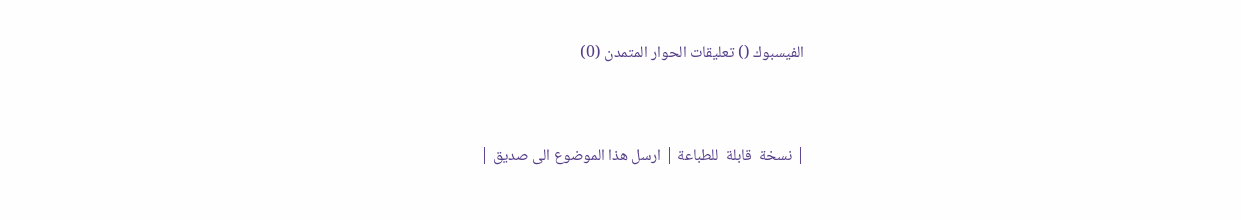الفيسبوك () تعليقات الحوار المتمدن (0)


| نسخة  قابلة  للطباعة | ارسل هذا الموضوع الى صديق |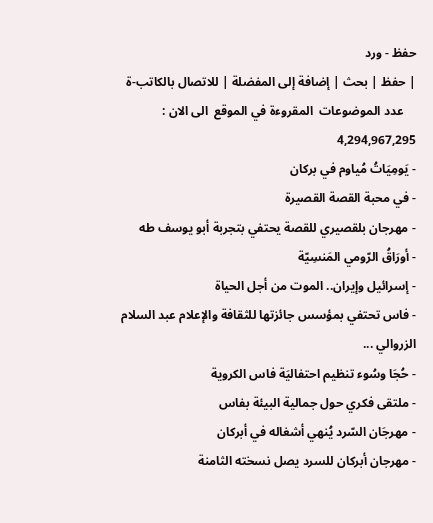حفظ - ورد
| حفظ | بحث | إضافة إلى المفضلة | للاتصال بالكاتب-ة
    عدد الموضوعات  المقروءة في الموقع  الى الان : 4,294,967,295
- يَومِيَاتُ مُياوم في بركان
- في محبة القصة القصيرة
- مهرجان بلقصيري للقصة يحتفي بتجربة أبو يوسف طه
- أورَاقُ الرّومي المَنسِيّة
- إسرائيل وإيران.. الموت من أجل الحياة
- فاس تحتفي بمؤسس جائزتها للثقافة والإعلام عبد السلام الزروالي ...
- حُجَا وسُوء تنظيم احتفاليَة فاس الكروية
- ملتقى فكري حول جمالية البيئة بفاس
- مهرجَان السّرد يُنهي أشغاله في أبركان
- مهرجان أبركان للسرد يصل نسخته الثامنة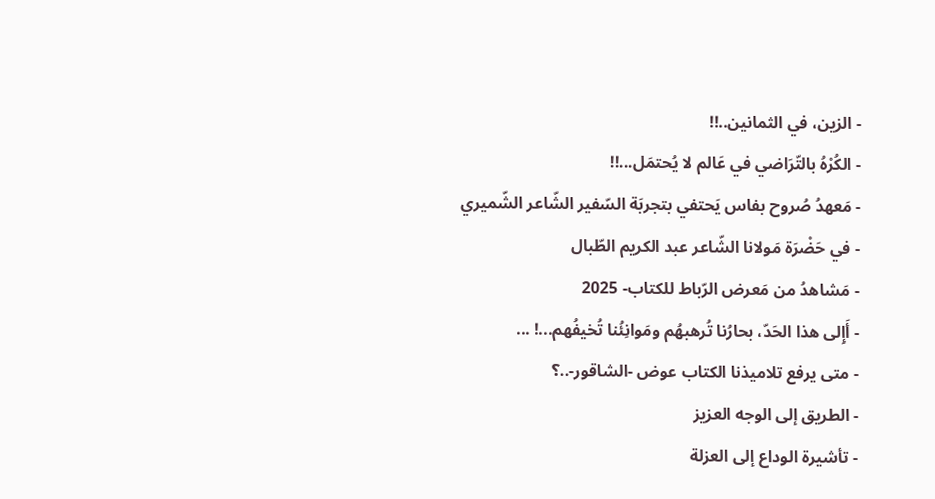- الزين، في الثمانين..!!
- الكُرْهُ بالتّرَاضي في عَالم لا يُحتمَل...!!
- مَعهدُ صُروح بفاس يَحتفي بتجربَة السّفير الشّاعر الشّميري
- في حَضْرَة مَولانا الشّاعر عبد الكريم الطّبال
- مَشاهدُ من مَعرض الرّباط للكتاب- 2025
- أَإِلى هذا الحَدّ، بحارُنا تُرهبهُم ومَوانِئُنا تُخيفُهم...! ...
- متى يرفع تلاميذنا الكتاب عوض -الشاقور-..؟
- الطريق إلى الوجه العزيز
- تأشيرة الوداع إلى العزلة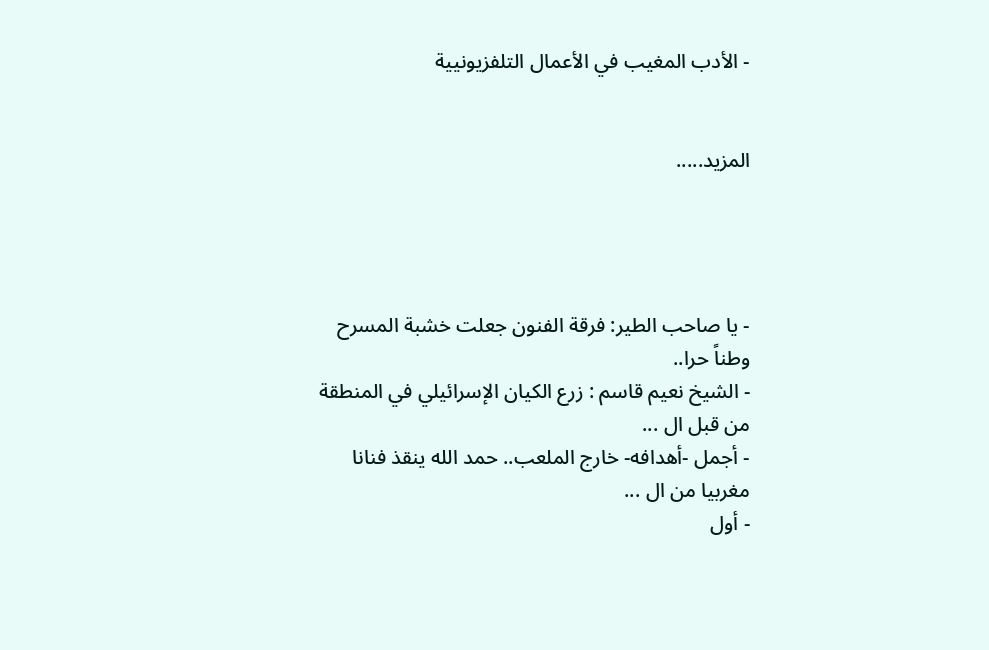- الأدب المغيب في الأعمال التلفزيونيية


المزيد.....




- يا صاحب الطير: فرقة الفنون جعلت خشبة المسرح وطناً حرا..
- الشيخ نعيم قاسم : زرع الكيان الإسرائيلي في المنطقة من قبل ال ...
- أجمل -أهدافه- خارج الملعب.. حمد الله ينقذ فنانا مغربيا من ال ...
- أول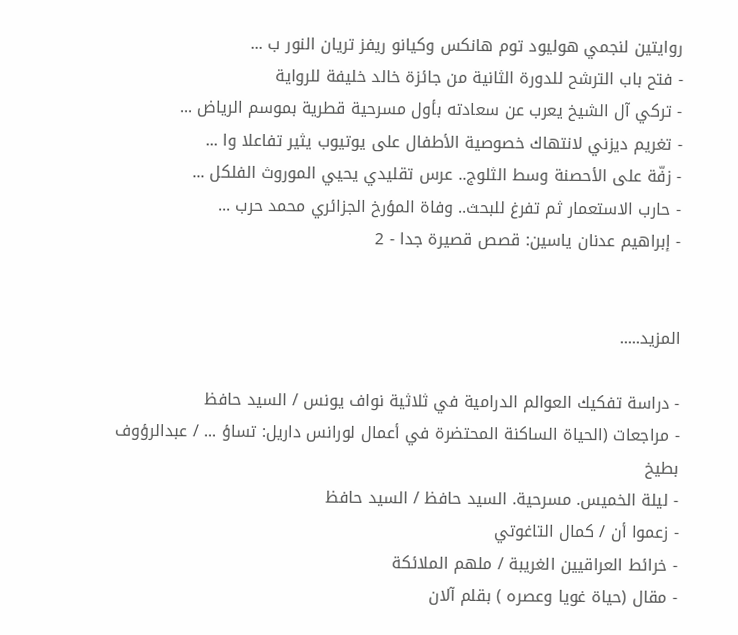روايتين لنجمي هوليود توم هانكس وكيانو ريفز تريان النور ب ...
- فتح باب الترشح للدورة الثانية من جائزة خالد خليفة للرواية
- تركي آل الشيخ يعرب عن سعادته بأول مسرحية قطرية بموسم الرياض ...
- تغريم ديزني لانتهاك خصوصية الأطفال على يوتيوب يثير تفاعلا وا ...
- زفّة على الأحصنة وسط الثلوج.. عرس تقليدي يحيي الموروث الفلكل ...
- حارب الاستعمار ثم تفرغ للبحث.. وفاة المؤرخ الجزائري محمد حرب ...
- إبراهيم عدنان ياسين: قصص قصيرة جدا - 2


المزيد.....

- دراسة تفكيك العوالم الدرامية في ثلاثية نواف يونس / السيد حافظ
- مراجعات (الحياة الساكنة المحتضرة في أعمال لورانس داريل: تساؤ ... / عبدالرؤوف بطيخ
- ليلة الخميس. مسرحية. السيد حافظ / السيد حافظ
- زعموا أن / كمال التاغوتي
- خرائط العراقيين الغريبة / ملهم الملائكة
- مقال (حياة غويا وعصره ) بقلم آلان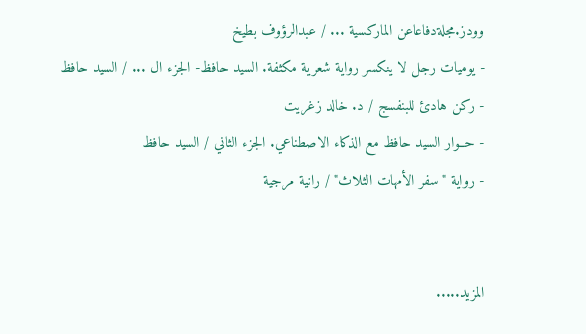وودز.مجلةدفاعاعن الماركسية ... / عبدالرؤوف بطيخ
- يوميات رجل لا ينكسر رواية شعرية مكثفة. السيد حافظ- الجزء ال ... / السيد حافظ
- ركن هادئ للبنفسج / د. خالد زغريت
- حــوار السيد حافظ مع الذكاء الاصطناعي. الجزء الثاني / السيد حافظ
- رواية "سفر الأمهات الثلاث" / رانية مرجية


المزيد.....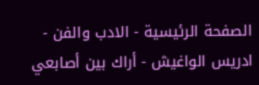الصفحة الرئيسية - الادب والفن - ادريس الواغيش - أراك بين أصابعي